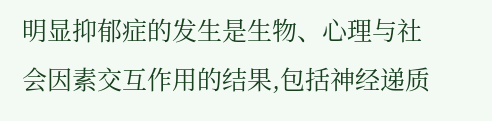明显抑郁症的发生是生物、心理与社会因素交互作用的结果,包括神经递质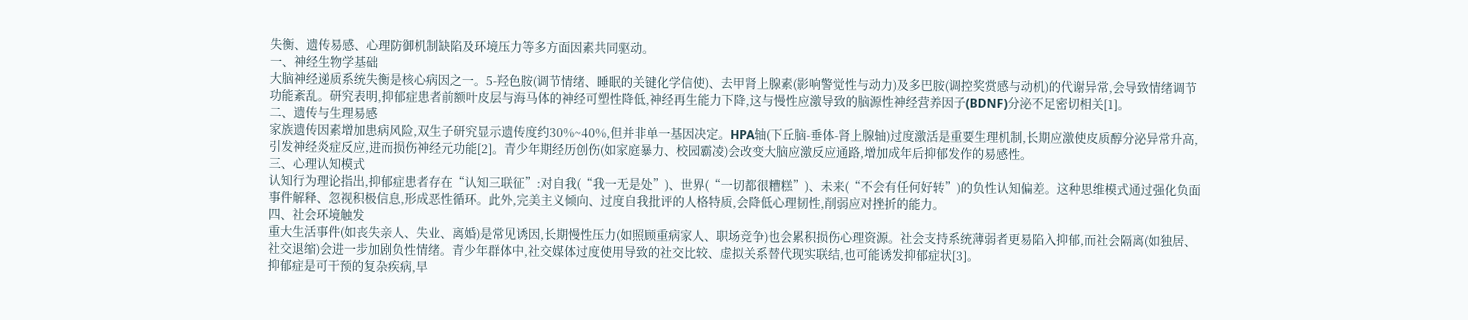失衡、遗传易感、心理防御机制缺陷及环境压力等多方面因素共同驱动。
一、神经生物学基础
大脑神经递质系统失衡是核心病因之一。5-羟色胺(调节情绪、睡眠的关键化学信使)、去甲肾上腺素(影响警觉性与动力)及多巴胺(调控奖赏感与动机)的代谢异常,会导致情绪调节功能紊乱。研究表明,抑郁症患者前额叶皮层与海马体的神经可塑性降低,神经再生能力下降,这与慢性应激导致的脑源性神经营养因子(BDNF)分泌不足密切相关[1]。
二、遗传与生理易感
家族遗传因素增加患病风险,双生子研究显示遗传度约30%~40%,但并非单一基因决定。HPA轴(下丘脑-垂体-肾上腺轴)过度激活是重要生理机制,长期应激使皮质醇分泌异常升高,引发神经炎症反应,进而损伤神经元功能[2]。青少年期经历创伤(如家庭暴力、校园霸凌)会改变大脑应激反应通路,增加成年后抑郁发作的易感性。
三、心理认知模式
认知行为理论指出,抑郁症患者存在“认知三联征”:对自我(“我一无是处”)、世界(“一切都很糟糕”)、未来(“不会有任何好转”)的负性认知偏差。这种思维模式通过强化负面事件解释、忽视积极信息,形成恶性循环。此外,完美主义倾向、过度自我批评的人格特质,会降低心理韧性,削弱应对挫折的能力。
四、社会环境触发
重大生活事件(如丧失亲人、失业、离婚)是常见诱因,长期慢性压力(如照顾重病家人、职场竞争)也会累积损伤心理资源。社会支持系统薄弱者更易陷入抑郁,而社会隔离(如独居、社交退缩)会进一步加剧负性情绪。青少年群体中,社交媒体过度使用导致的社交比较、虚拟关系替代现实联结,也可能诱发抑郁症状[3]。
抑郁症是可干预的复杂疾病,早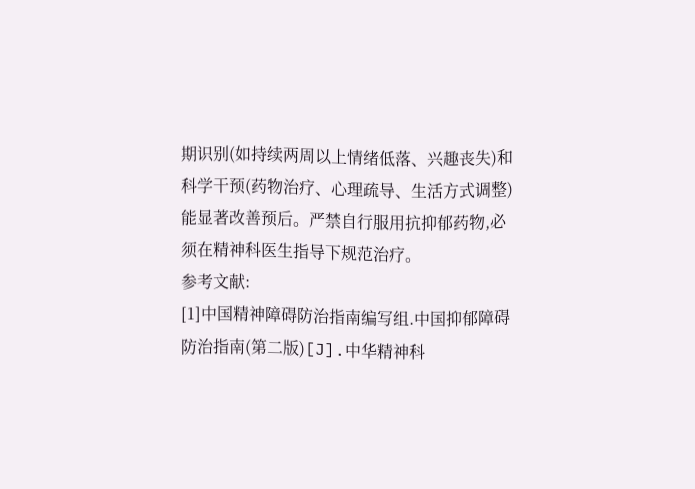期识别(如持续两周以上情绪低落、兴趣丧失)和科学干预(药物治疗、心理疏导、生活方式调整)能显著改善预后。严禁自行服用抗抑郁药物,必须在精神科医生指导下规范治疗。
参考文献:
[1]中国精神障碍防治指南编写组.中国抑郁障碍防治指南(第二版)[J].中华精神科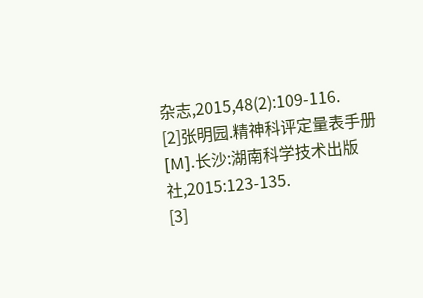杂志,2015,48(2):109-116.
[2]张明园.精神科评定量表手册[M].长沙:湖南科学技术出版社,2015:123-135.
[3]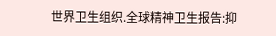世界卫生组织.全球精神卫生报告:抑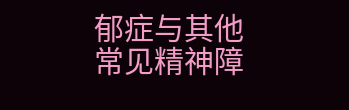郁症与其他常见精神障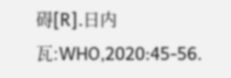碍[R].日内瓦:WHO,2020:45-56.